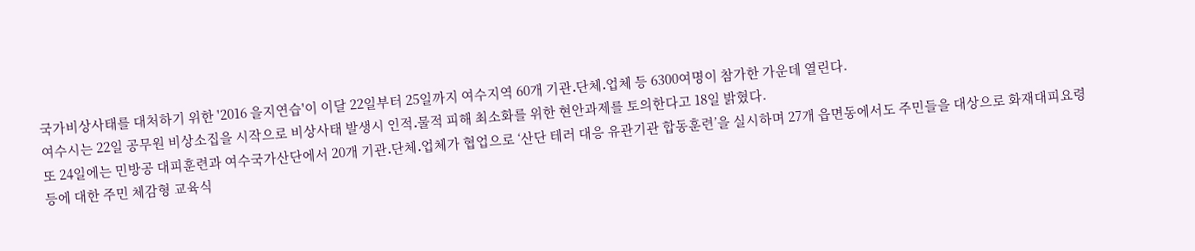국가비상사태를 대처하기 위한 '2016 을지연습'이 이달 22일부터 25일까지 여수지역 60개 기관․단체․업체 등 6300여명이 참가한 가운데 열린다.
여수시는 22일 공무원 비상소집을 시작으로 비상사태 발생시 인적․물적 피해 최소화를 위한 현안과제를 토의한다고 18일 밝혔다.
또 24일에는 민방공 대피훈련과 여수국가산단에서 20개 기관․단체․업체가 협업으로 ‘산단 테러 대응 유관기관 합동훈련’을 실시하며 27개 읍면동에서도 주민들을 대상으로 화재대피요령 등에 대한 주민 체감형 교육식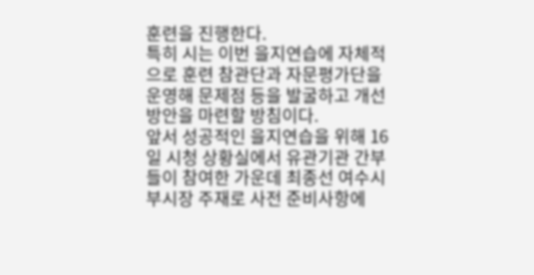훈련을 진행한다.
특히 시는 이번 을지연습에 자체적으로 훈련 참관단과 자문평가단을 운영해 문제점 등을 발굴하고 개선방안을 마련할 방침이다.
앞서 성공적인 을지연습을 위해 16일 시청 상황실에서 유관기관 간부들이 참여한 가운데 최종선 여수시 부시장 주재로 사전 준비사항에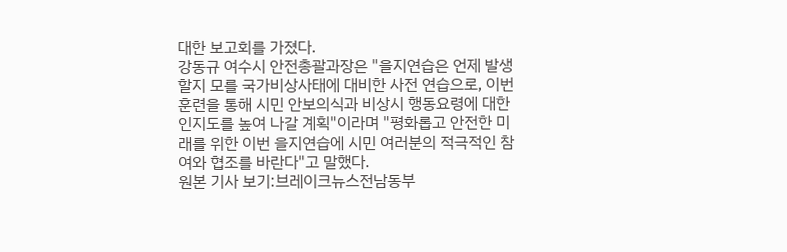대한 보고회를 가졌다.
강동규 여수시 안전총괄과장은 "을지연습은 언제 발생할지 모를 국가비상사태에 대비한 사전 연습으로, 이번 훈련을 통해 시민 안보의식과 비상시 행동요령에 대한 인지도를 높여 나갈 계획"이라며 "평화롭고 안전한 미래를 위한 이번 을지연습에 시민 여러분의 적극적인 참여와 협조를 바란다"고 말했다.
원본 기사 보기:브레이크뉴스전남동부